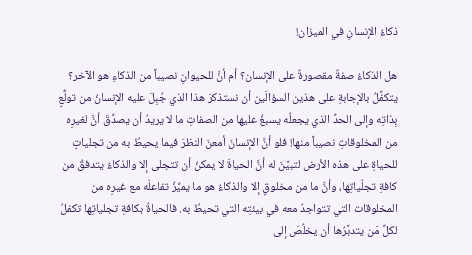ذكاءُ الإنسانِ في الميزان!

هل الذكاءُ صفةٌ مقصورةٌ على الإنسان؟ أم أنَّ للحيوانِ نصيباً من الذكاءِ هو الآخر؟ يتكفَّلُ بالإجابةِ على هذين السؤالَين أن نستذكرَ هذا الذي جُبِلَ عليه الإنسانُ من تولُّعٍ بِذاتِه وإلى الحدِّ الذي يجعلُه يسبغُ عليها من الصفاتِ ما لا يريدُ أن يصدِّقَ أنَّ لغيرِه من المخلوقاتِ نصيباً منها! فلو أنَّ الإنسانَ أمعنَ النظرَ فيما يحيطُ به من تجلياتٍ للحياةِ على هذه الأرض لتبيَّنَ له أنَّ الحياةَ لا يمكنُ أن تتجلى إلا والذكاءُ يتدفقُ من كافةِ تجلّياتِها، وأنَّ ما من مخلوقٍ إلا والذكاءُ هو ما يميِّزُ تفاعلَه مع غيرِه من المخلوقات التي تتواجدُ معه في بيئتِه التي تحيطُ به. فالحياةُ بكافةِ تجلياتِها تكفلُ لكلِّ مَن يتدبَّرُها أن يخلُصَ إلى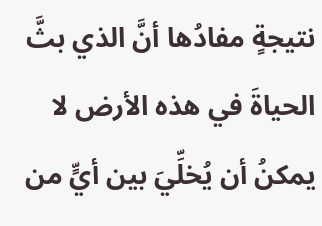نتيجةٍ مفادُها أنَّ الذي بثَّ الحياةَ في هذه الأرض لا يمكنُ أن يُخلِّيَ بين أيٍّ من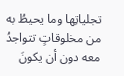تجلياتِها وما يحيطُ به من مخلوقاتٍ تتواجدُ معه دون أن يكونَ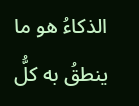الذكاءُ هو ما ينطقُ به كلُّ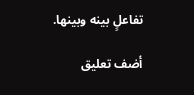تفاعلٍ بينه وبينها.

أضف تعليق